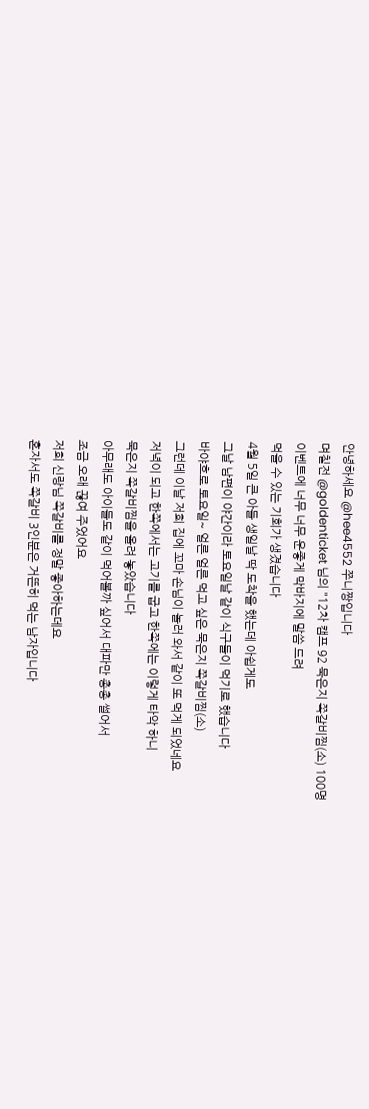안녕하세요 @hee4552 쭈니짱입니다
며칠전 @goldenticket 님의 "12차 캠프 92 묵은지 쪽갈비찜(소) 100명
이벤트에 너무 너무 운좋게 막바지에 말씀 드려
먹을 수 있는 기회가 생겼습니다
4월 5일 큰 아들 생일날 딱 도착을 했는데 아쉽게도
그날 남편이 야간이라 토요일날 같이 식구들이 먹기로 했습니다
바야흐로 토요일~ 얼른 얼른 먹고 싶은 묵은지 쪽갈비찜(소)
그런데 이날 저희 집에 꼬마 손님이 놀러 와서 같이 또 먹게 되었네요
저녁이 되고 한쪽에서는 고기를 굽고 한쪽에는 이렇게 타악 하니
묵은지 쪽갈비찜을 올려 놓았습니다
아무래도 아이들도 같이 먹어볼까 싶어서 대파만 총총 썰어서
조금 오래 끊여 주었어요
저희 신랑님 쪽갈비를 정말 좋아하는데요
혼자서도 쪽갈비 3인분은 거뜬히 먹는 남자입니다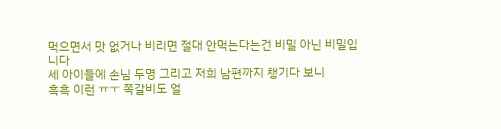먹으면서 맛 없거나 비리면 절대 안먹는다는건 비밀 아닌 비밀입니다
세 아이들에 손님 두명 그리고 저희 남편까지 챙기다 보니
흑흑 이런 ㅠㅜ 쪽갈비도 얼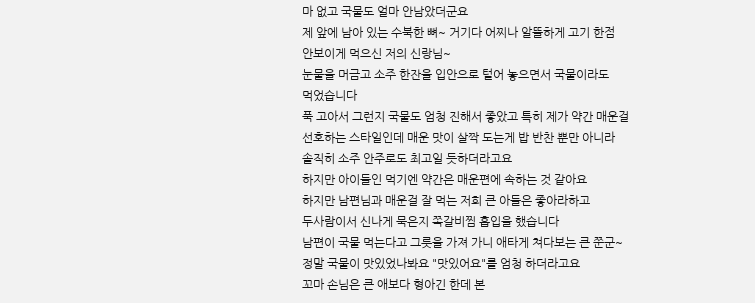마 없고 국물도 얼마 안남았더군요
제 앞에 남아 있는 수북한 뼈~ 거기다 어찌나 알뜰하게 고기 한점
안보이게 먹으신 저의 신랑님~
눈물을 머금고 소주 한잔을 입안으로 털어 놓으면서 국물이라도
먹었습니다
푹 고아서 그런지 국물도 엄청 진해서 좋았고 특히 제가 약간 매운걸
선호하는 스타일인데 매운 맛이 살짝 도는게 밥 반찬 뿐만 아니라
솔직히 소주 안주로도 최고일 듯하더라고요
하지만 아이들인 먹기엔 약간은 매운편에 속하는 것 같아요
하지만 남편님과 매운걸 잘 먹는 저희 큰 아들은 좋아라하고
두사람이서 신나게 묵은지 쪽갈비찜 흡입을 했습니다
남편이 국물 먹는다고 그릇을 가져 가니 애타게 쳐다보는 큰 쭌군~
정말 국물이 맛있었나봐요 "맛있어요"를 엄청 하더라고요
꼬마 손님은 큰 애보다 형아긴 한데 본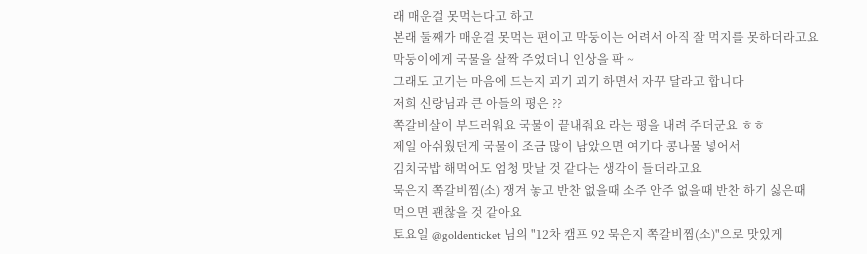래 매운걸 못먹는다고 하고
본래 둘째가 매운걸 못먹는 편이고 막둥이는 어려서 아직 잘 먹지를 못하더라고요
막둥이에게 국물을 살짝 주었더니 인상을 팍 ~
그래도 고기는 마음에 드는지 괴기 괴기 하면서 자꾸 달라고 합니다
저희 신랑님과 큰 아들의 평은 ??
쪽갈비살이 부드러워요 국물이 끝내줘요 라는 평을 내려 주더군요 ㅎㅎ
제일 아쉬웠던게 국물이 조금 많이 남았으면 여기다 콩나물 넣어서
김치국밥 해먹어도 엄청 맛날 것 같다는 생각이 들더라고요
묵은지 쪽갈비찜(소) 쟁겨 놓고 반찬 없을때 소주 안주 없을때 반찬 하기 싫은때
먹으면 괜찮을 것 같아요
토요일 @goldenticket 님의 "12차 캠프 92 묵은지 쪽갈비찜(소)"으로 맛있게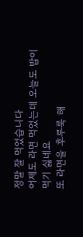정말 잘 먹었습니다
어제도 라면 먹었는데 오늘도 밥이 먹기 싫네요
또 라면을 후루룩 해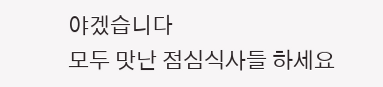야겠습니다
모두 맛난 점심식사들 하세요